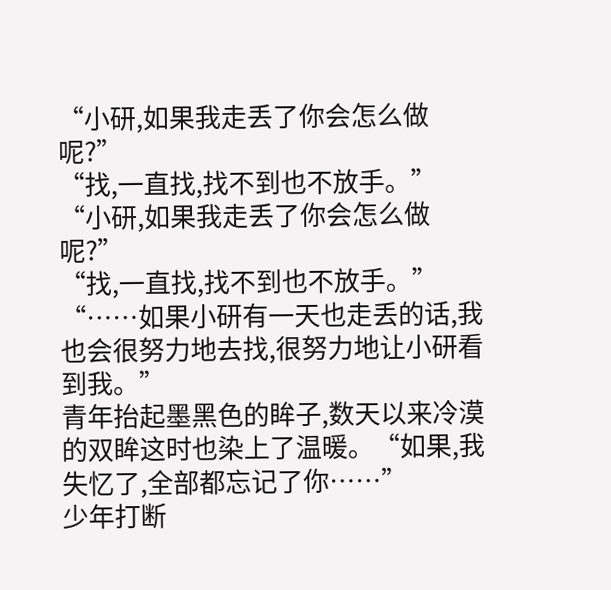“小研,如果我走丢了你会怎么做呢?”
“找,一直找,找不到也不放手。”
“小研,如果我走丢了你会怎么做呢?”
“找,一直找,找不到也不放手。”
“……如果小研有一天也走丢的话,我也会很努力地去找,很努力地让小研看到我。”
青年抬起墨黑色的眸子,数天以来冷漠的双眸这时也染上了温暖。“如果,我失忆了,全部都忘记了你……”
少年打断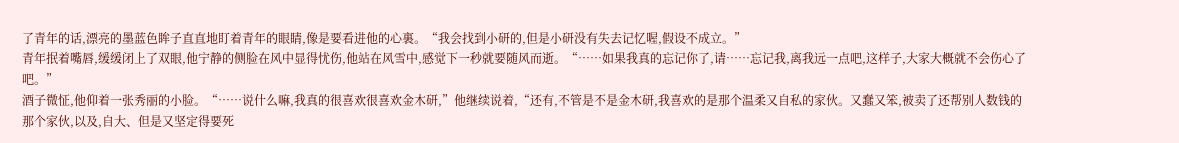了青年的话,漂亮的墨蓝色眸子直直地盯着青年的眼睛,像是要看进他的心裏。“我会找到小研的,但是小研没有失去记忆喔,假设不成立。”
青年抿着嘴唇,缓缓闭上了双眼,他宁静的侧脸在风中显得忧伤,他站在风雪中,感觉下一秒就要随风而逝。“……如果我真的忘记你了,请……忘记我,离我远一点吧,这样子,大家大概就不会伤心了吧。”
酒子微怔,他仰着一张秀丽的小脸。“……说什么嘛,我真的很喜欢很喜欢金木研,”他继续说着,“还有,不管是不是金木研,我喜欢的是那个温柔又自私的家伙。又蠢又笨,被卖了还帮别人数钱的那个家伙,以及,自大、但是又坚定得要死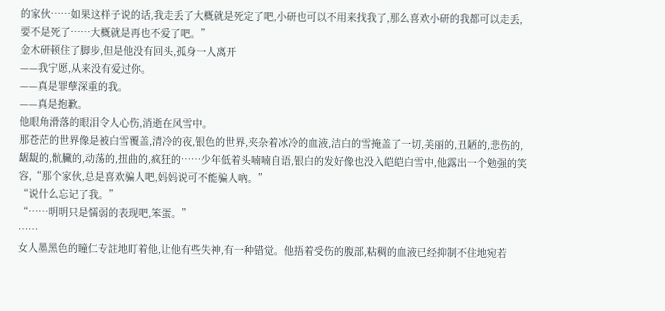的家伙……如果这样子说的话,我走丢了大概就是死定了吧,小研也可以不用来找我了,那么喜欢小研的我都可以走丢,要不是死了……大概就是再也不爱了吧。”
金木研顿住了脚步,但是他没有回头,孤身一人离开
——我宁愿,从来没有爱过你。
——真是罪孽深重的我。
——真是抱歉。
他眼角滑落的眼泪令人心伤,消逝在风雪中。
那苍茫的世界像是被白雪覆盖,清冷的夜,银色的世界,夹杂着冰冷的血液,洁白的雪掩盖了一切,美丽的,丑陋的,悲伤的,龌龊的,骯臟的,动荡的,扭曲的,疯狂的……少年低着头喃喃自语,银白的发好像也没入皑皑白雪中,他露出一个勉强的笑容,“那个家伙,总是喜欢骗人吧,妈妈说可不能骗人吶。”
“说什么忘记了我。”
“……明明只是懦弱的表现吧,笨蛋。”
……
女人墨黑色的瞳仁专註地盯着他,让他有些失神,有一种错觉。他捂着受伤的腹部,粘稠的血液已经抑制不住地宛若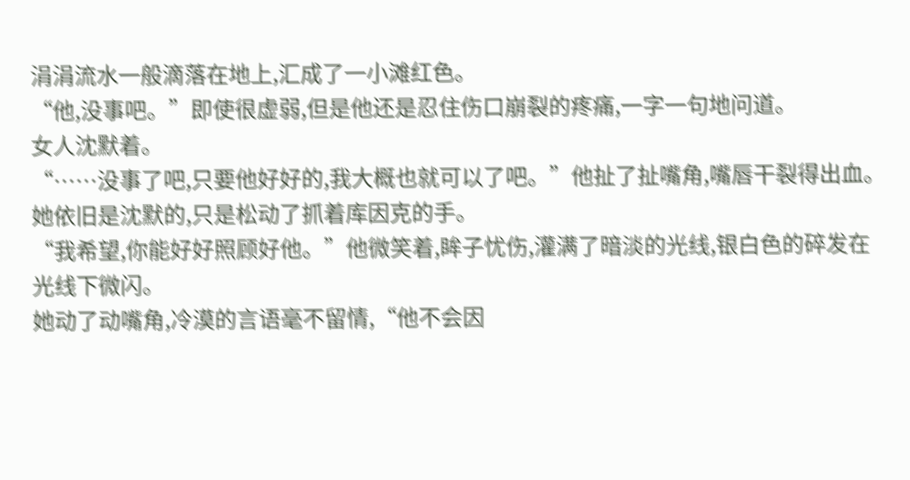涓涓流水一般滴落在地上,汇成了一小滩红色。
“他,没事吧。”即使很虚弱,但是他还是忍住伤口崩裂的疼痛,一字一句地问道。
女人沈默着。
“……没事了吧,只要他好好的,我大概也就可以了吧。”他扯了扯嘴角,嘴唇干裂得出血。
她依旧是沈默的,只是松动了抓着库因克的手。
“我希望,你能好好照顾好他。”他微笑着,眸子忧伤,灌满了暗淡的光线,银白色的碎发在光线下微闪。
她动了动嘴角,冷漠的言语毫不留情,“他不会因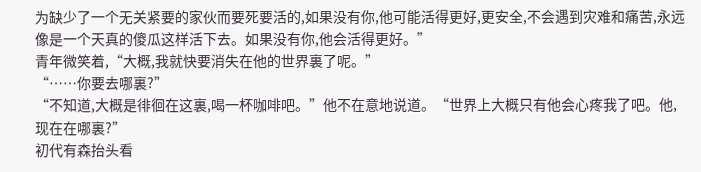为缺少了一个无关紧要的家伙而要死要活的,如果没有你,他可能活得更好,更安全,不会遇到灾难和痛苦,永远像是一个天真的傻瓜这样活下去。如果没有你,他会活得更好。”
青年微笑着,“大概,我就快要消失在他的世界裏了呢。”
“……你要去哪裏?”
“不知道,大概是徘徊在这裏,喝一杯咖啡吧。”他不在意地说道。“世界上大概只有他会心疼我了吧。他,现在在哪裏?”
初代有森抬头看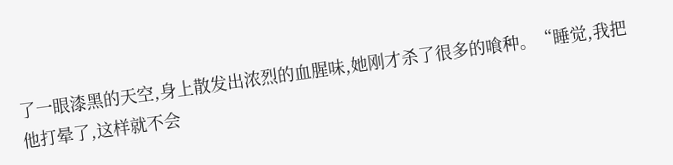了一眼漆黑的天空,身上散发出浓烈的血腥味,她刚才杀了很多的喰种。“睡觉,我把他打晕了,这样就不会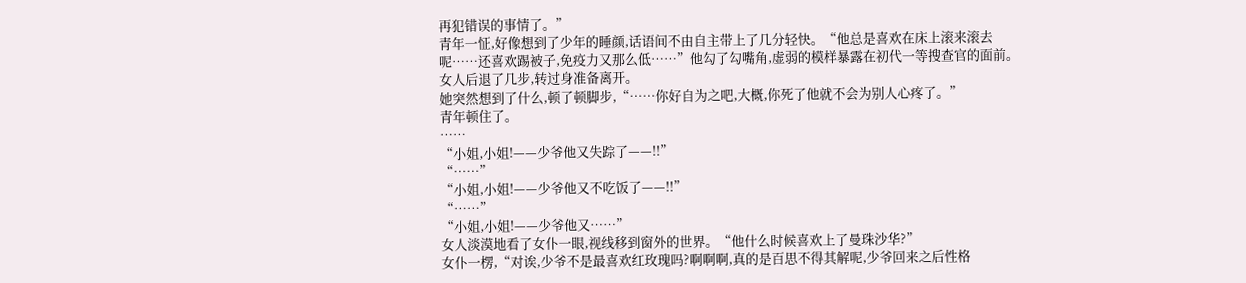再犯错误的事情了。”
青年一怔,好像想到了少年的睡颜,话语间不由自主带上了几分轻快。“他总是喜欢在床上滚来滚去呢……还喜欢踢被子,免疫力又那么低……”他勾了勾嘴角,虚弱的模样暴露在初代一等搜查官的面前。
女人后退了几步,转过身准备离开。
她突然想到了什么,顿了顿脚步,“……你好自为之吧,大概,你死了他就不会为别人心疼了。”
青年顿住了。
……
“小姐,小姐!——少爷他又失踪了——!!”
“……”
“小姐,小姐!——少爷他又不吃饭了——!!”
“……”
“小姐,小姐!——少爷他又……”
女人淡漠地看了女仆一眼,视线移到窗外的世界。“他什么时候喜欢上了曼珠沙华?”
女仆一楞,“对诶,少爷不是最喜欢红玫瑰吗?啊啊啊,真的是百思不得其解呢,少爷回来之后性格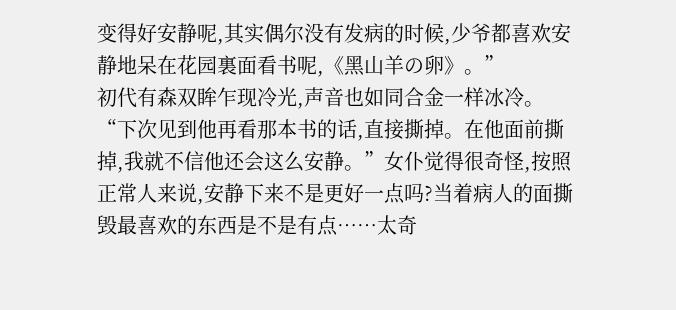变得好安静呢,其实偶尔没有发病的时候,少爷都喜欢安静地呆在花园裏面看书呢,《黑山羊の卵》。”
初代有森双眸乍现冷光,声音也如同合金一样冰冷。“下次见到他再看那本书的话,直接撕掉。在他面前撕掉,我就不信他还会这么安静。”女仆觉得很奇怪,按照正常人来说,安静下来不是更好一点吗?当着病人的面撕毁最喜欢的东西是不是有点……太奇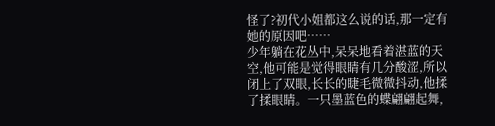怪了?初代小姐都这么说的话,那一定有她的原因吧……
少年躺在花丛中,呆呆地看着湛蓝的天空,他可能是觉得眼睛有几分酸涩,所以闭上了双眼,长长的睫毛微微抖动,他揉了揉眼睛。一只墨蓝色的蝶翩翩起舞,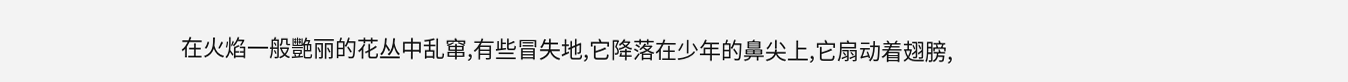在火焰一般艷丽的花丛中乱窜,有些冒失地,它降落在少年的鼻尖上,它扇动着翅膀,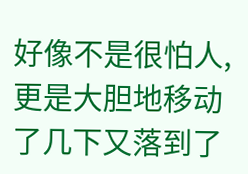好像不是很怕人,更是大胆地移动了几下又落到了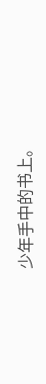少年手中的书上。